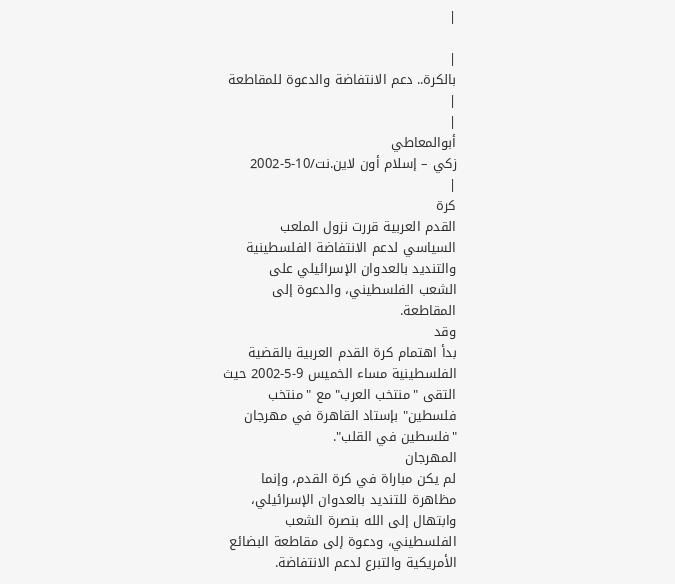|

|
بالكرة.. دعم الانتفاضة والدعوة للمقاطعة
|
|
أبوالمعاطي
زكي – إسلام أون لاين.نت/10-5-2002
|
كرة
القدم العربية قررت نزول الملعب
السياسي لدعم الانتفاضة الفلسطينية
والتنديد بالعدوان الإسرائيلي على
الشعب الفلسطيني، والدعوة إلى
المقاطعة.
وقد
بدأ اهتمام كرة القدم العربية بالقضية
الفلسطينية مساء الخميس 9-5-2002 حيث
التقى "منتخب العرب" مع "منتخب
فلسطين" بإستاد القاهرة في مهرجان
"فلسطين في القلب".
المهرجان
لم يكن مباراة في كرة القدم، وإنما
مظاهرة للتنديد بالعدوان الإسرائيلي،
وابتهال إلى الله بنصرة الشعب
الفلسطيني، ودعوة إلى مقاطعة البضائع
الأمريكية والتبرع لدعم الانتفاضة.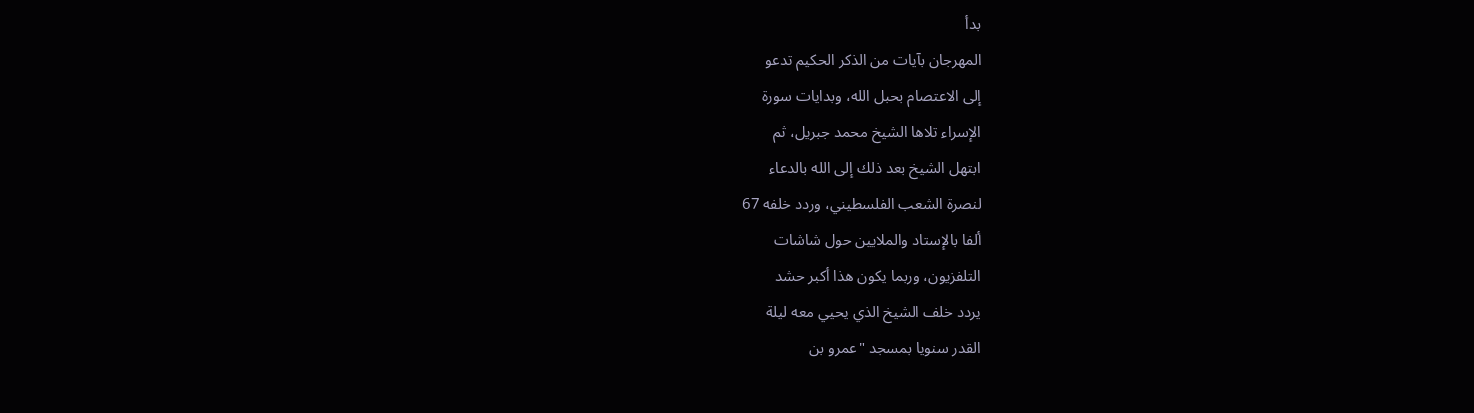بدأ
المهرجان بآيات من الذكر الحكيم تدعو
إلى الاعتصام بحبل الله، وبدايات سورة
الإسراء تلاها الشيخ محمد جبريل، ثم
ابتهل الشيخ بعد ذلك إلى الله بالدعاء
لنصرة الشعب الفلسطيني، وردد خلفه 67
ألفا بالإستاد والملايين حول شاشات
التلفزيون، وربما يكون هذا أكبر حشد
يردد خلف الشيخ الذي يحيي معه ليلة
القدر سنويا بمسجد "عمرو بن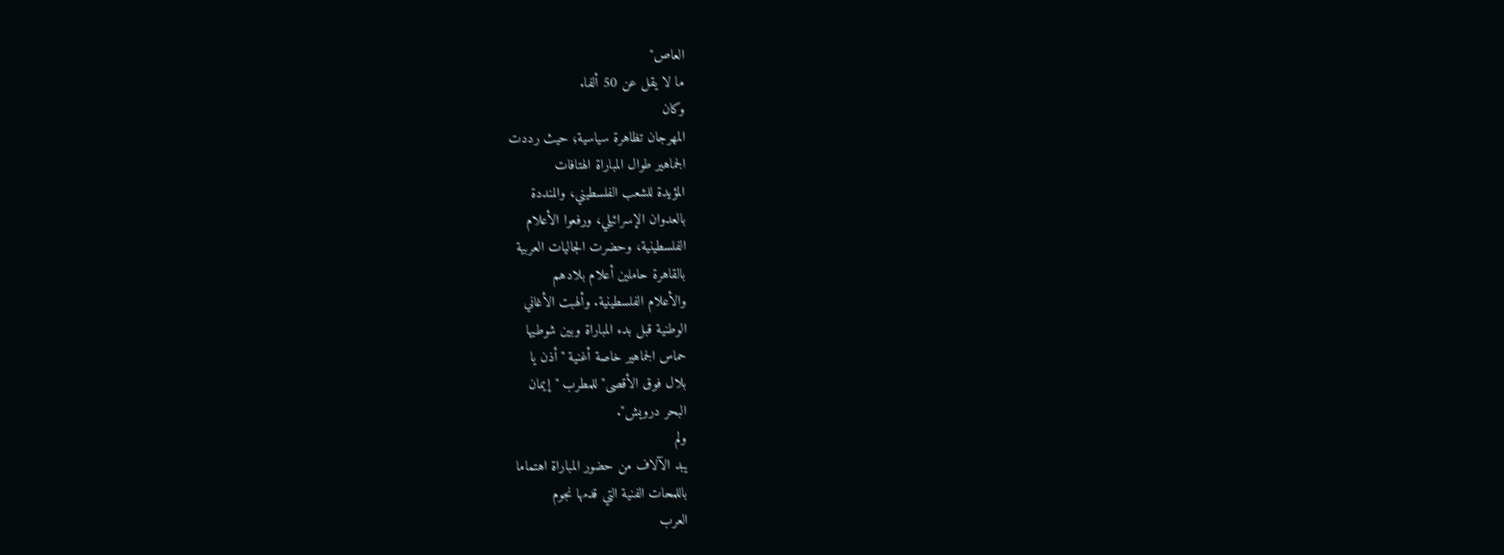العاص"
ما لا يقل عن 50 ألفا.
وكان
المهرجان تظاهرة سياسية؛ حيث رددت
الجماهير طوال المباراة الهتافات
المؤيدة للشعب الفلسطيني، والمنددة
بالعدوان الإسرائيلي، ورفعوا الأعلام
الفلسطينية، وحضرت الجاليات العربية
بالقاهرة حاملين أعلام بلادهم
والأعلام الفلسطينية. وألهبت الأغاني
الوطنية قبل بدء المباراة وبين شوطيها
حماس الجماهير خاصة أغنية "أذن يا
بلال فوق الأقصى" للمطرب "إيمان
البحر درويش".
ولم
يبد الآلاف من حضور المباراة اهتماما
باللمحات الفنية التي قدمها نجوم
العرب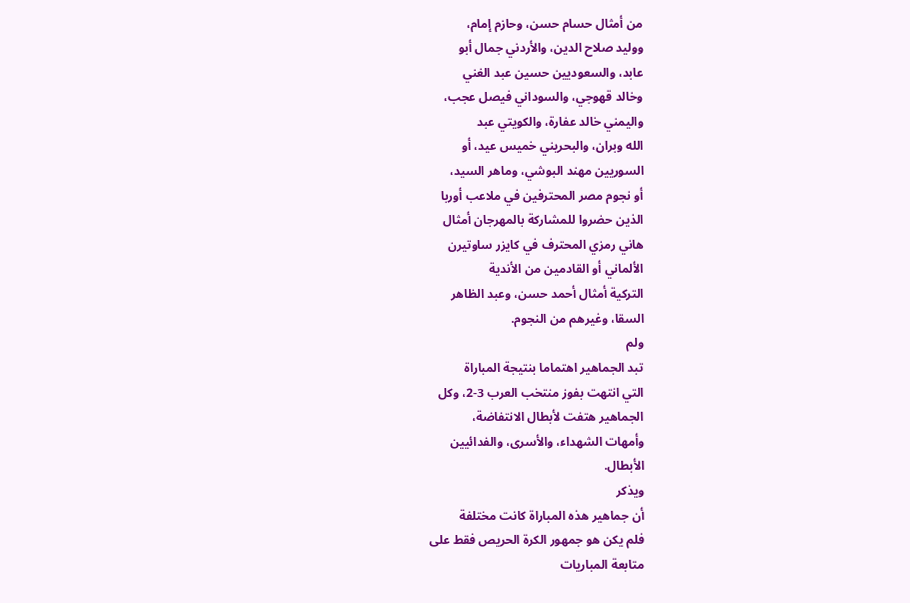من أمثال حسام حسن، وحازم إمام،
ووليد صلاح الدين، والأردني جمال أبو
عابد، والسعوديين حسين عبد الغني
وخالد قهوجي، والسوداني فيصل عجب،
واليمني خالد عفارة، والكويتي عبد
الله وبران، والبحريني خميس عيد، أو
السوريين مهند البوشي، وماهر السيد،
أو نجوم مصر المحترفين في ملاعب أوربا
الذين حضروا للمشاركة بالمهرجان أمثال
هاني رمزي المحترف في كايزر ساوتيرن
الألماني أو القادمين من الأندية
التركية أمثال أحمد حسن، وعبد الظاهر
السقا، وغيرهم من النجوم.
ولم
تبد الجماهير اهتماما بنتيجة المباراة
التي انتهت بفوز منتخب العرب 3-2، وكل
الجماهير هتفت لأبطال الانتفاضة،
وأمهات الشهداء، والأسرى، والفدائيين
الأبطال.
ويذكر
أن جماهير هذه المباراة كانت مختلفة
فلم يكن هو جمهور الكرة الحريص فقط على
متابعة المباريات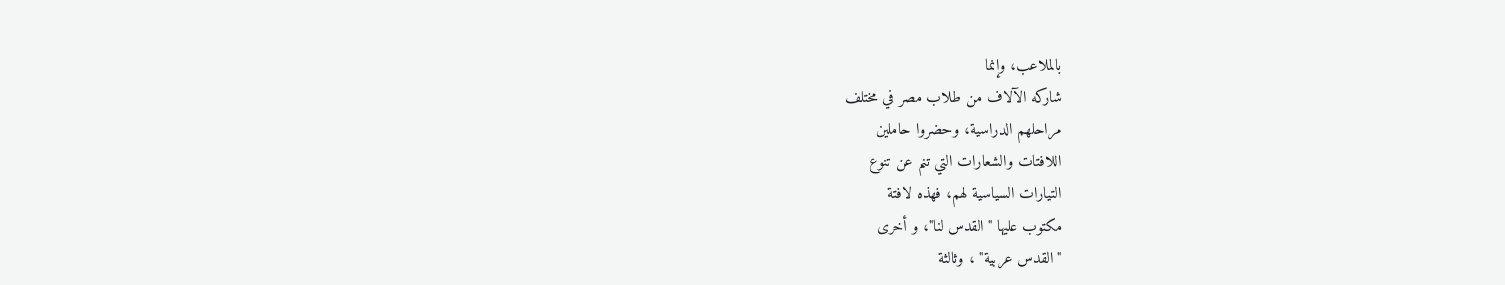بالملاعب، وإنما
شاركه الآلاف من طلاب مصر في مختلف
مراحلهم الدراسية، وحضروا حاملين
اللافتات والشعارات التي تنم عن تنوع
التيارات السياسية لهم، فهذه لافتة
مكتوب عليها "القدس لنا"، و أخرى
"القدس عربية" ، وثالثة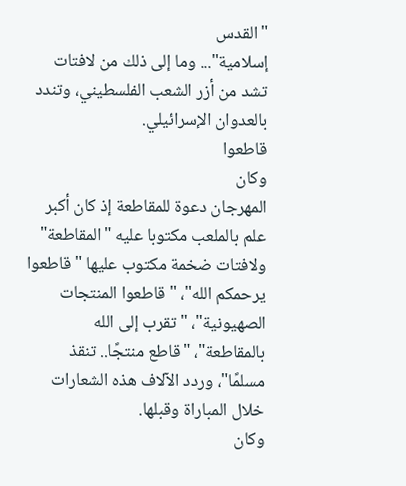"القدس
إسلامية"... وما إلى ذلك من لافتات
تشد من أزر الشعب الفلسطيني، وتندد
بالعدوان الإسرائيلي.
قاطعوا
وكان
المهرجان دعوة للمقاطعة إذ كان أكبر
علم بالملعب مكتوبا عليه "المقاطعة"
ولافتات ضخمة مكتوب عليها "قاطعوا
يرحمكم الله"، "قاطعوا المنتجات
الصهيونية"، "تقرب إلى الله
بالمقاطعة"، "قاطع منتجًا.. تنقذ
مسلمًا"، وردد الآلاف هذه الشعارات
خلال المباراة وقبلها.
وكان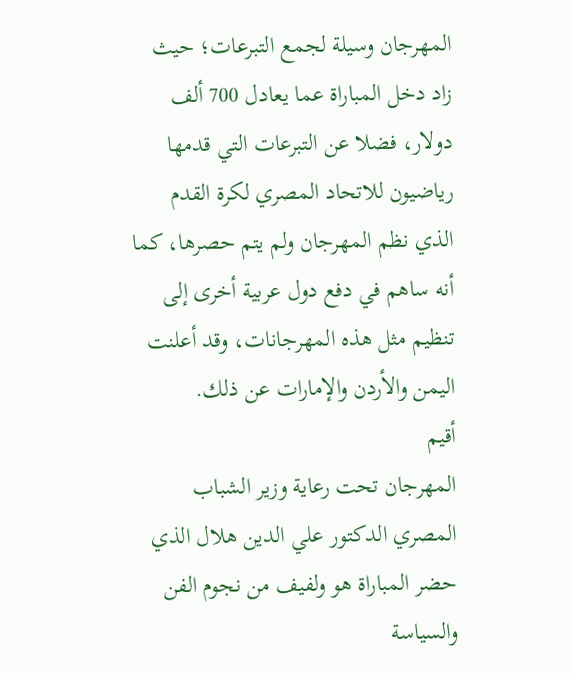المهرجان وسيلة لجمع التبرعات؛ حيث
زاد دخل المباراة عما يعادل 700 ألف
دولار، فضلا عن التبرعات التي قدمها
رياضيون للاتحاد المصري لكرة القدم
الذي نظم المهرجان ولم يتم حصرها، كما
أنه ساهم في دفع دول عربية أخرى إلى
تنظيم مثل هذه المهرجانات، وقد أعلنت
اليمن والأردن والإمارات عن ذلك.
أقيم
المهرجان تحت رعاية وزير الشباب
المصري الدكتور علي الدين هلال الذي
حضر المباراة هو ولفيف من نجوم الفن
والسياسة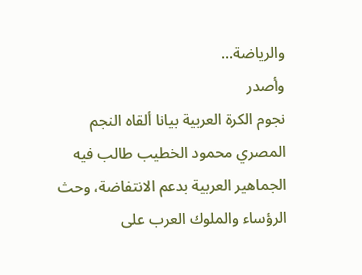والرياضة...
وأصدر
نجوم الكرة العربية بيانا ألقاه النجم
المصري محمود الخطيب طالب فيه
الجماهير العربية بدعم الانتفاضة، وحث
الرؤساء والملوك العرب على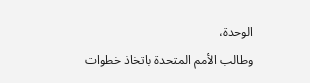الوحدة،
وطالب الأمم المتحدة باتخاذ خطوات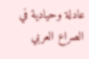عادلة وحيادية في الصراع العربي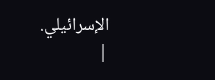الإسرائيلي.
|